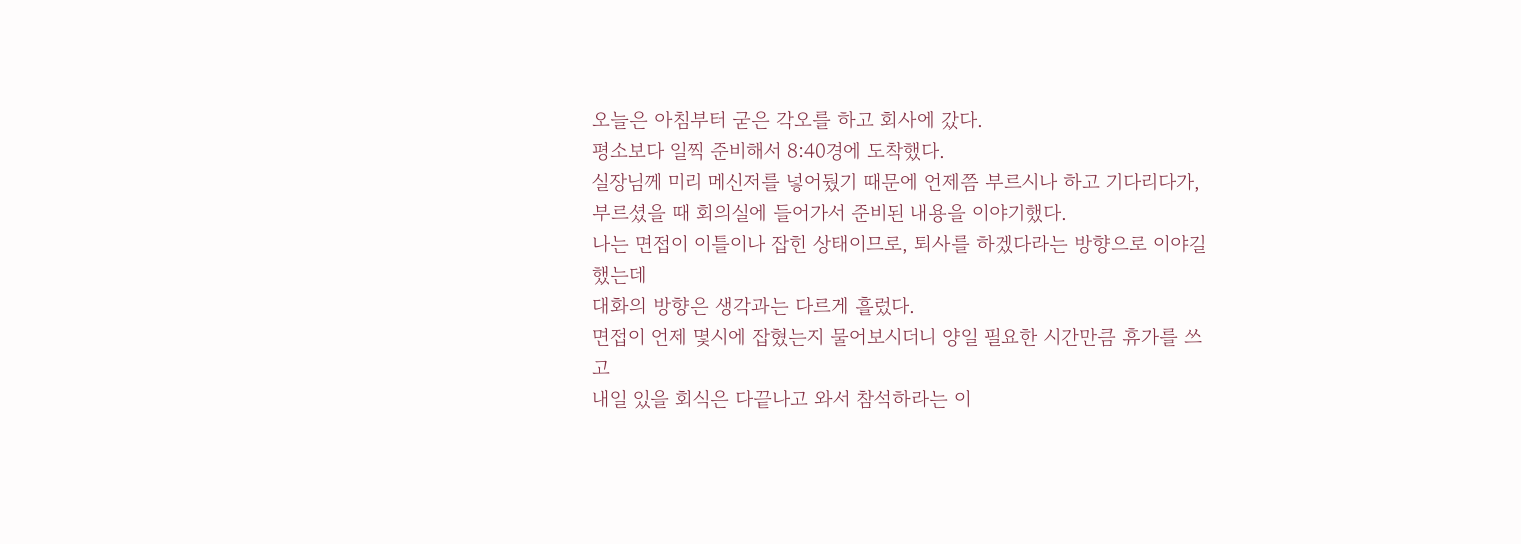오늘은 아침부터 굳은 각오를 하고 회사에 갔다.
평소보다 일찍 준비해서 8:40경에 도착했다.
실장님께 미리 메신저를 넣어뒀기 때문에 언제쯤 부르시나 하고 기다리다가,
부르셨을 때 회의실에 들어가서 준비된 내용을 이야기했다.
나는 면접이 이틀이나 잡힌 상태이므로, 퇴사를 하겠다라는 방향으로 이야길 했는데
대화의 방향은 생각과는 다르게 흘렀다.
면접이 언제 몇시에 잡혔는지 물어보시더니 양일 필요한 시간만큼 휴가를 쓰고
내일 있을 회식은 다끝나고 와서 참석하라는 이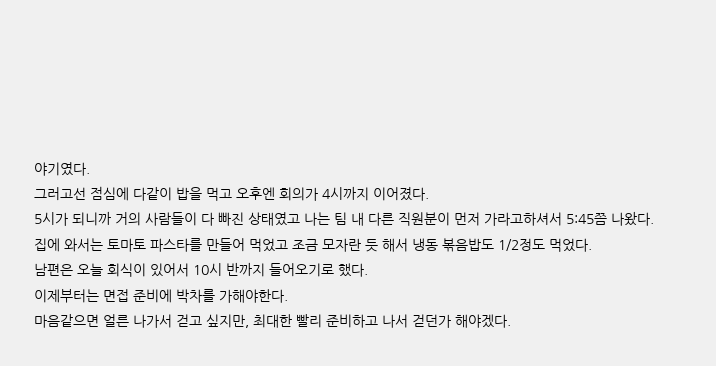야기였다.
그러고선 점심에 다같이 밥을 먹고 오후엔 회의가 4시까지 이어졌다.
5시가 되니까 거의 사람들이 다 빠진 상태였고 나는 팀 내 다른 직원분이 먼저 가라고하셔서 5:45쯤 나왔다.
집에 와서는 토마토 파스타를 만들어 먹었고 조금 모자란 듯 해서 냉동 볶음밥도 1/2정도 먹었다.
남편은 오늘 회식이 있어서 10시 반까지 들어오기로 했다.
이제부터는 면접 준비에 박차를 가해야한다.
마음같으면 얼른 나가서 걷고 싶지만, 최대한 빨리 준비하고 나서 걷던가 해야겠다.